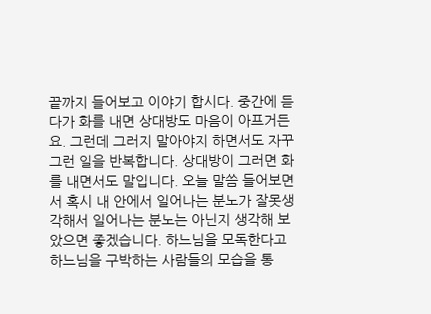끝까지 들어보고 이야기 합시다. 중간에 듣다가 화를 내면 상대방도 마음이 아프거든요. 그런데 그러지 말아야지 하면서도 자꾸 그런 일을 반복합니다. 상대방이 그러면 화를 내면서도 말입니다. 오늘 말씀 들어보면서 혹시 내 안에서 일어나는 분노가 잘못생각해서 일어나는 분노는 아닌지 생각해 보았으면 좋겠습니다. 하느님을 모독한다고 하느님을 구박하는 사람들의 모습을 통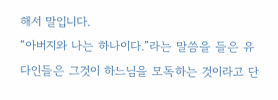해서 말입니다.
“아버지와 나는 하나이다.”라는 말씀을 들은 유다인들은 그것이 하느님을 모독하는 것이라고 단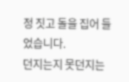정 짓고 돌을 집어 들었습니다.
던지는지 못던지는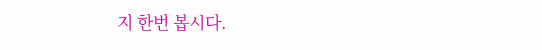지 한번 봅시다.